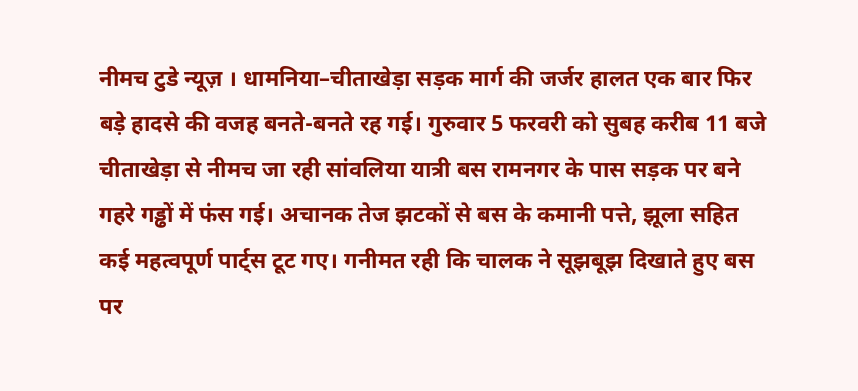नीमच टुडे न्यूज़ । धामनिया–चीताखेड़ा सड़क मार्ग की जर्जर हालत एक बार फिर बड़े हादसे की वजह बनते-बनते रह गई। गुरुवार 5 फरवरी को सुबह करीब 11 बजे चीताखेड़ा से नीमच जा रही सांवलिया यात्री बस रामनगर के पास सड़क पर बने गहरे गड्ढों में फंस गई। अचानक तेज झटकों से बस के कमानी पत्ते, झूला सहित कई महत्वपूर्ण पार्ट्स टूट गए। गनीमत रही कि चालक ने सूझबूझ दिखाते हुए बस पर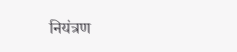नियंत्रण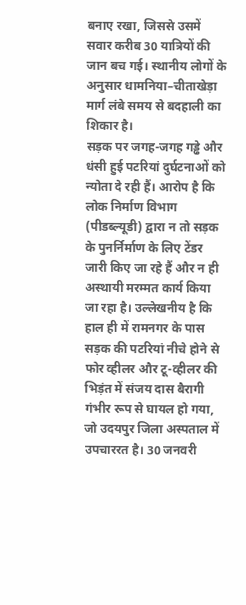बनाए रखा, जिससे उसमें सवार करीब 30 यात्रियों की जान बच गई। स्थानीय लोगों के अनुसार धामनिया–चीताखेड़ा मार्ग लंबे समय से बदहाली का शिकार है।
सड़क पर जगह-जगह गड्ढे और धंसी हुई पटरियां दुर्घटनाओं को न्योता दे रही हैं। आरोप है कि लोक निर्माण विभाग (पीडब्ल्यूडी) द्वारा न तो सड़क के पुनर्निर्माण के लिए टेंडर जारी किए जा रहे हैं और न ही अस्थायी मरम्मत कार्य किया जा रहा है। उल्लेखनीय है कि हाल ही में रामनगर के पास सड़क की पटरियां नीचे होने से फोर व्हीलर और टू-व्हीलर की भिड़ंत में संजय दास बैरागी गंभीर रूप से घायल हो गया, जो उदयपुर जिला अस्पताल में उपचाररत है। 30 जनवरी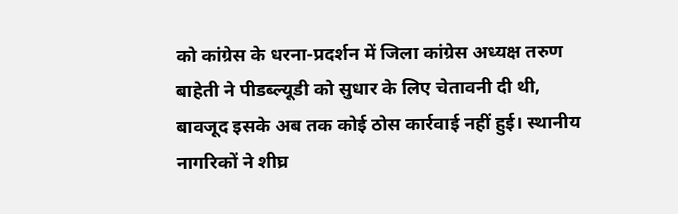को कांग्रेस के धरना-प्रदर्शन में जिला कांग्रेस अध्यक्ष तरुण बाहेती ने पीडब्ल्यूडी को सुधार के लिए चेतावनी दी थी, बावजूद इसके अब तक कोई ठोस कार्रवाई नहीं हुई। स्थानीय नागरिकों ने शीघ्र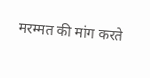मरम्मत की मांग करते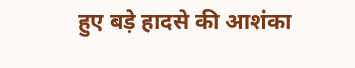हुए बड़े हादसे की आशंका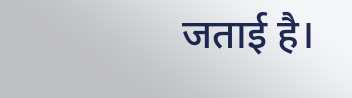जताई है।